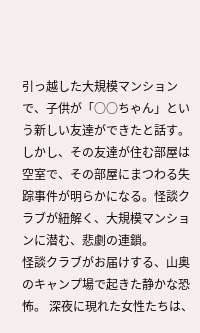引っ越した大規模マンションで、子供が「○○ちゃん」という新しい友達ができたと話す。しかし、その友達が住む部屋は空室で、その部屋にまつわる失踪事件が明らかになる。怪談クラブが紐解く、大規模マンションに潜む、悲劇の連鎖。
怪談クラブがお届けする、山奥のキャンプ場で起きた静かな恐怖。 深夜に現れた女性たちは、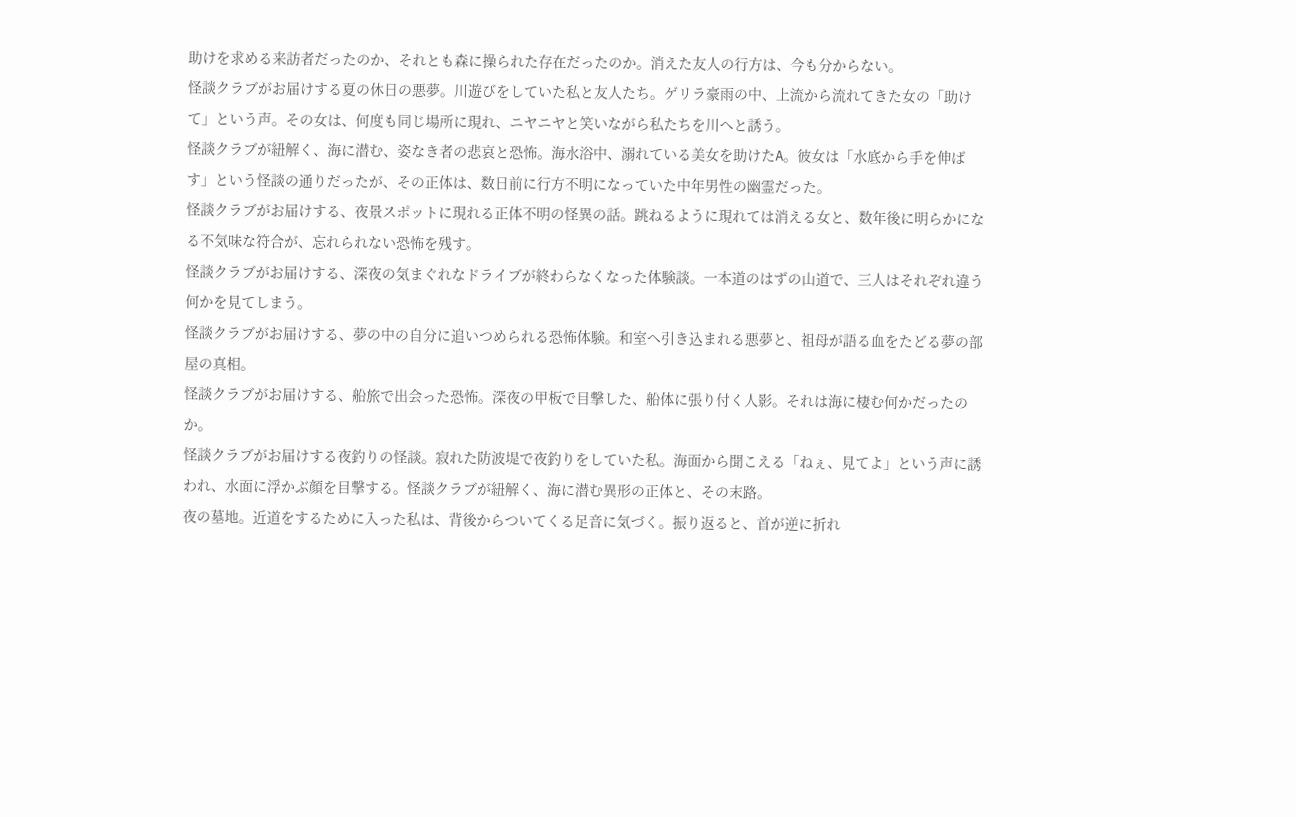助けを求める来訪者だったのか、それとも森に操られた存在だったのか。消えた友人の行方は、今も分からない。
怪談クラブがお届けする夏の休日の悪夢。川遊びをしていた私と友人たち。ゲリラ豪雨の中、上流から流れてきた女の「助けて」という声。その女は、何度も同じ場所に現れ、ニヤニヤと笑いながら私たちを川へと誘う。
怪談クラブが紐解く、海に潜む、姿なき者の悲哀と恐怖。海水浴中、溺れている美女を助けたA。彼女は「水底から手を伸ばす」という怪談の通りだったが、その正体は、数日前に行方不明になっていた中年男性の幽霊だった。
怪談クラブがお届けする、夜景スポットに現れる正体不明の怪異の話。跳ねるように現れては消える女と、数年後に明らかになる不気味な符合が、忘れられない恐怖を残す。
怪談クラブがお届けする、深夜の気まぐれなドライブが終わらなくなった体験談。一本道のはずの山道で、三人はそれぞれ違う何かを見てしまう。
怪談クラブがお届けする、夢の中の自分に追いつめられる恐怖体験。和室へ引き込まれる悪夢と、祖母が語る血をたどる夢の部屋の真相。
怪談クラブがお届けする、船旅で出会った恐怖。深夜の甲板で目撃した、船体に張り付く人影。それは海に棲む何かだったのか。
怪談クラブがお届けする夜釣りの怪談。寂れた防波堤で夜釣りをしていた私。海面から聞こえる「ねぇ、見てよ」という声に誘われ、水面に浮かぶ顔を目撃する。怪談クラブが紐解く、海に潜む異形の正体と、その末路。
夜の墓地。近道をするために入った私は、背後からついてくる足音に気づく。振り返ると、首が逆に折れ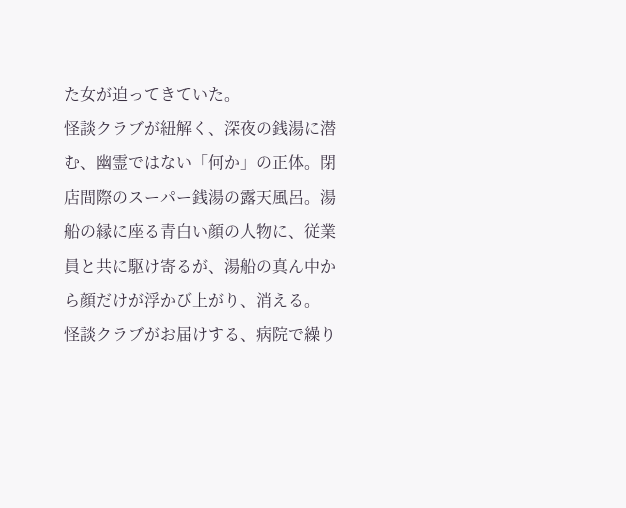た女が迫ってきていた。
怪談クラブが紐解く、深夜の銭湯に潜む、幽霊ではない「何か」の正体。閉店間際のスーパー銭湯の露天風呂。湯船の縁に座る青白い顔の人物に、従業員と共に駆け寄るが、湯船の真ん中から顔だけが浮かび上がり、消える。
怪談クラブがお届けする、病院で繰り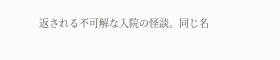返される不可解な入院の怪談。同じ名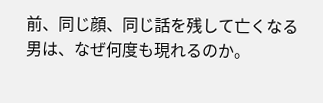前、同じ顔、同じ話を残して亡くなる男は、なぜ何度も現れるのか。